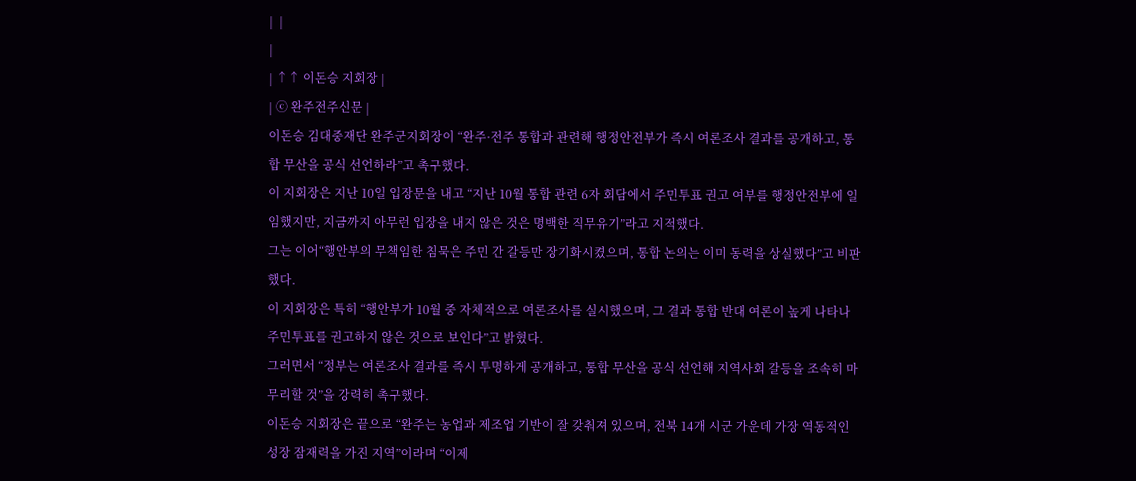|  |
|
| ↑↑ 이돈승 지회장 |
| ⓒ 완주전주신문 |
이돈승 김대중재단 완주군지회장이 “완주·전주 통합과 관련해 행정안전부가 즉시 여론조사 결과를 공개하고, 통합 무산을 공식 선언하라”고 촉구했다.
이 지회장은 지난 10일 입장문을 내고 “지난 10월 통합 관련 6자 회담에서 주민투표 권고 여부를 행정안전부에 일임했지만, 지금까지 아무런 입장을 내지 않은 것은 명백한 직무유기”라고 지적했다.
그는 이어“행안부의 무책임한 침묵은 주민 간 갈등만 장기화시켰으며, 통합 논의는 이미 동력을 상실했다”고 비판했다.
이 지회장은 특히 “행안부가 10월 중 자체적으로 여론조사를 실시했으며, 그 결과 통합 반대 여론이 높게 나타나 주민투표를 권고하지 않은 것으로 보인다”고 밝혔다.
그러면서 “정부는 여론조사 결과를 즉시 투명하게 공개하고, 통합 무산을 공식 선언해 지역사회 갈등을 조속히 마무리할 것”을 강력히 촉구했다.
이돈승 지회장은 끝으로 “완주는 농업과 제조업 기반이 잘 갖춰져 있으며, 전북 14개 시군 가운데 가장 역동적인 성장 잠재력을 가진 지역”이라며 “이제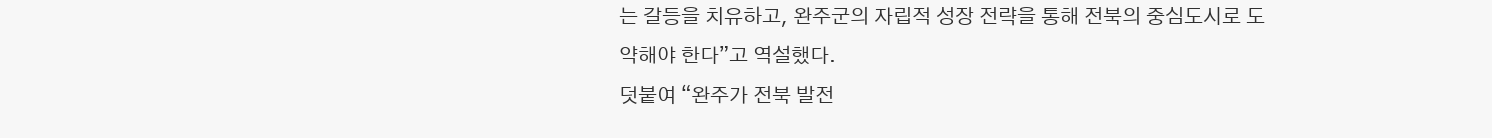는 갈등을 치유하고, 완주군의 자립적 성장 전략을 통해 전북의 중심도시로 도약해야 한다”고 역설했다.
덧붙여 “완주가 전북 발전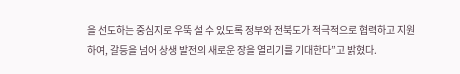을 선도하는 중심지로 우뚝 설 수 있도록 정부와 전북도가 적극적으로 협력하고 지원하여, 갈등을 넘어 상생 발전의 새로운 장을 열리기를 기대한다”고 밝혔다.